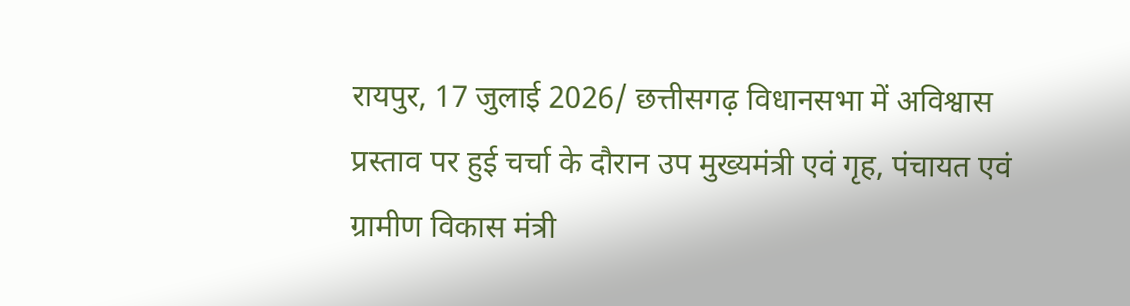रायपुर, 17 जुलाई 2026/ छत्तीसगढ़ विधानसभा में अविश्वास प्रस्ताव पर हुई चर्चा के दौरान उप मुख्यमंत्री एवं गृह, पंचायत एवं ग्रामीण विकास मंत्री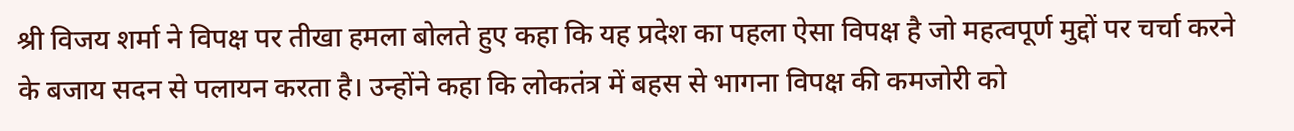श्री विजय शर्मा ने विपक्ष पर तीखा हमला बोलते हुए कहा कि यह प्रदेश का पहला ऐसा विपक्ष है जो महत्वपूर्ण मुद्दों पर चर्चा करने के बजाय सदन से पलायन करता है। उन्होंने कहा कि लोकतंत्र में बहस से भागना विपक्ष की कमजोरी को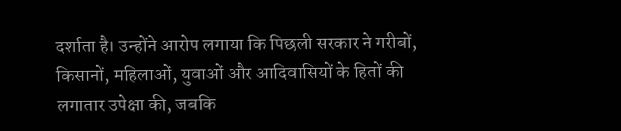दर्शाता है। उन्होंने आरोप लगाया कि पिछली सरकार ने गरीबों, किसानों, महिलाओं, युवाओं और आदिवासियों के हितों की लगातार उपेक्षा की, जबकि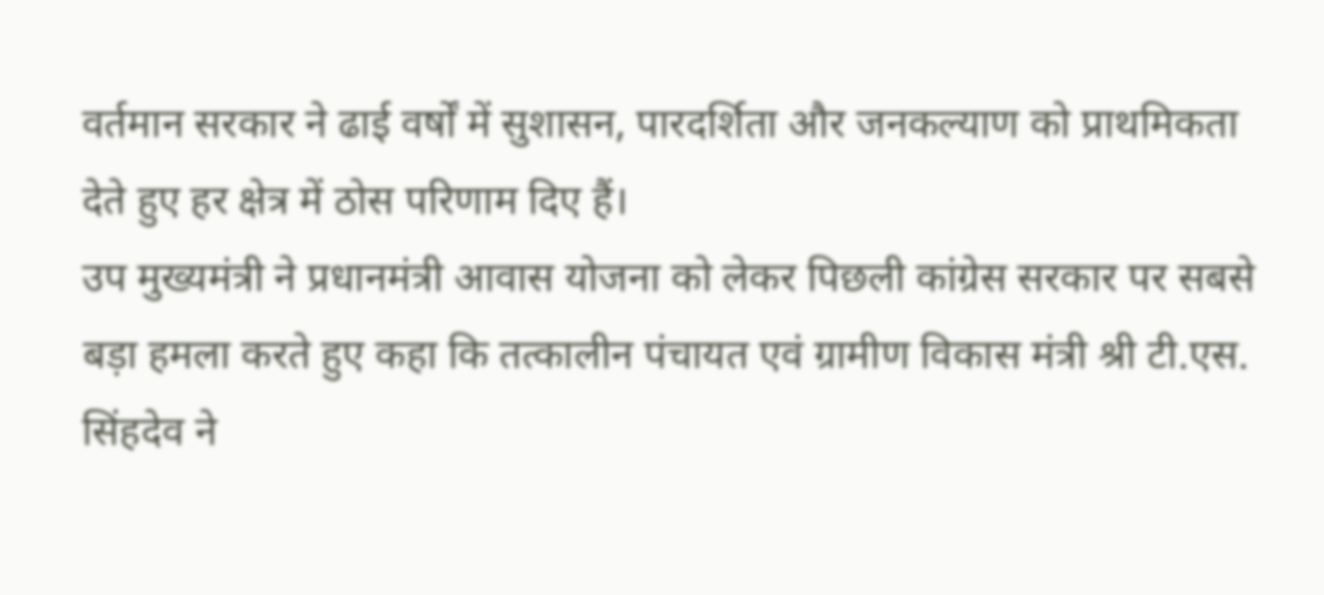वर्तमान सरकार ने ढाई वर्षों में सुशासन, पारदर्शिता और जनकल्याण को प्राथमिकता देते हुए हर क्षेत्र में ठोस परिणाम दिए हैं।
उप मुख्यमंत्री ने प्रधानमंत्री आवास योजना को लेकर पिछली कांग्रेस सरकार पर सबसे बड़ा हमला करते हुए कहा कि तत्कालीन पंचायत एवं ग्रामीण विकास मंत्री श्री टी.एस. सिंहदेव ने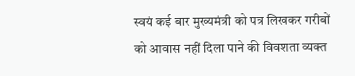स्वयं कई बार मुख्यमंत्री को पत्र लिखकर गरीबों को आवास नहीं दिला पाने की विवशता व्यक्त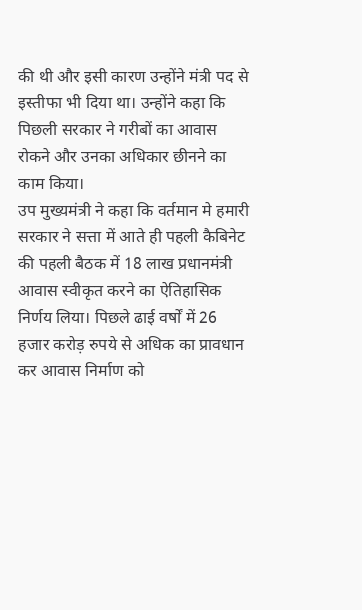की थी और इसी कारण उन्होंने मंत्री पद से इस्तीफा भी दिया था। उन्होंने कहा कि पिछली सरकार ने गरीबों का आवास रोकने और उनका अधिकार छीनने का काम किया।
उप मुख्यमंत्री ने कहा कि वर्तमान मे हमारी सरकार ने सत्ता में आते ही पहली कैबिनेट की पहली बैठक में 18 लाख प्रधानमंत्री आवास स्वीकृत करने का ऐतिहासिक निर्णय लिया। पिछले ढाई वर्षों में 26 हजार करोड़ रुपये से अधिक का प्रावधान कर आवास निर्माण को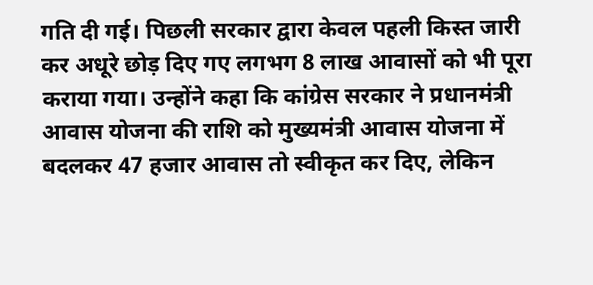गति दी गई। पिछली सरकार द्वारा केवल पहली किस्त जारी कर अधूरे छोड़ दिए गए लगभग 8 लाख आवासों को भी पूरा कराया गया। उन्होंने कहा कि कांग्रेस सरकार ने प्रधानमंत्री आवास योजना की राशि को मुख्यमंत्री आवास योजना में बदलकर 47 हजार आवास तो स्वीकृत कर दिए, लेकिन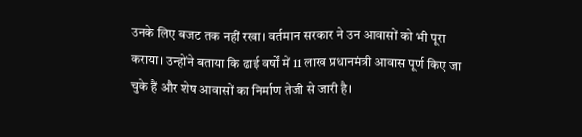उनके लिए बजट तक नहीं रखा। वर्तमान सरकार ने उन आवासों को भी पूरा कराया। उन्होंने बताया कि ढाई वर्षों में 11 लाख प्रधानमंत्री आवास पूर्ण किए जा चुके हैं और शेष आवासों का निर्माण तेजी से जारी है।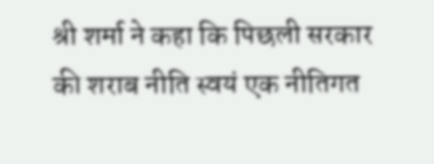श्री शर्मा ने कहा कि पिछली सरकार की शराब नीति स्वयं एक नीतिगत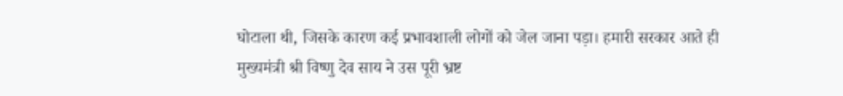घोटाला थी, जिसके कारण कई प्रभावशाली लोगों को जेल जाना पड़ा। हमारी सरकार आते ही मुख्यमंत्री श्री विष्णु देव साय ने उस पूरी भ्रष्ट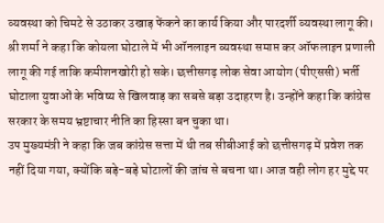व्यवस्था को चिमटे से उठाकर उखाड़ फेंकने का कार्य किया और पारदर्शी व्यवस्था लागू की।
श्री शर्मा ने कहा कि कोयला घोटाले में भी ऑनलाइन व्यवस्था समाप्त कर ऑफलाइन प्रणाली लागू की गई ताकि कमीशनखोरी हो सके। छत्तीसगढ़ लोक सेवा आयोग (पीएससी) भर्ती घोटाला युवाओं के भविष्य से खिलवाड़ का सबसे बड़ा उदाहरण है। उन्होंने कहा कि कांग्रेस सरकार के समय भ्रष्टाचार नीति का हिस्सा बन चुका था।
उप मुख्यमंत्री ने कहा कि जब कांग्रेस सत्ता में थी तब सीबीआई को छत्तीसगढ़ में प्रवेश तक नहीं दिया गया, क्योंकि बड़े-बड़े घोटालों की जांच से बचना था। आज वही लोग हर मुद्दे पर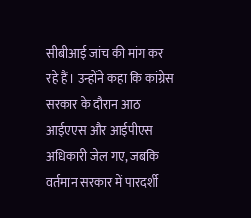सीबीआई जांच की मांग कर रहे हैं। उन्होंने कहा कि कांग्रेस सरकार के दौरान आठ आईएएस और आईपीएस अधिकारी जेल गए, जबकि वर्तमान सरकार में पारदर्शी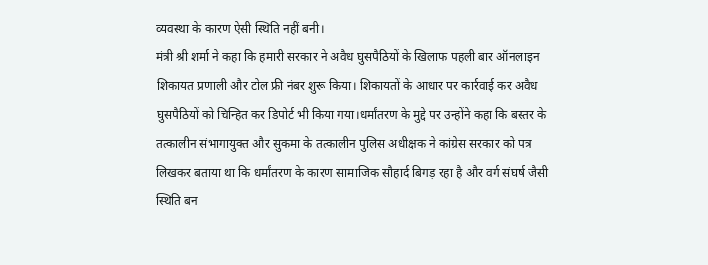व्यवस्था के कारण ऐसी स्थिति नहीं बनी।
मंत्री श्री शर्मा ने कहा कि हमारी सरकार ने अवैध घुसपैठियों के खिलाफ पहली बार ऑनलाइन शिकायत प्रणाली और टोल फ्री नंबर शुरू किया। शिकायतों के आधार पर कार्रवाई कर अवैध घुसपैठियों को चिन्हित कर डिपोर्ट भी किया गया।धर्मांतरण के मुद्दे पर उन्होंने कहा कि बस्तर के तत्कालीन संभागायुक्त और सुकमा के तत्कालीन पुलिस अधीक्षक ने कांग्रेस सरकार को पत्र लिखकर बताया था कि धर्मांतरण के कारण सामाजिक सौहार्द बिगड़ रहा है और वर्ग संघर्ष जैसी स्थिति बन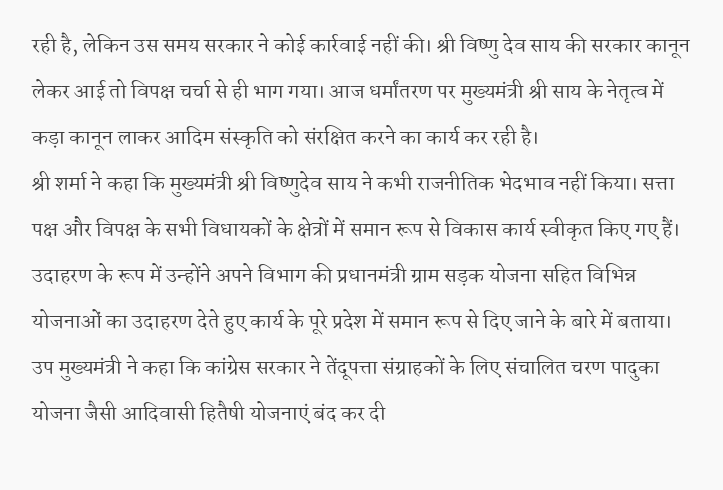रही है, लेकिन उस समय सरकार ने कोई कार्रवाई नहीं की। श्री विष्णु देव साय की सरकार कानून लेकर आई तो विपक्ष चर्चा से ही भाग गया। आज धर्मांतरण पर मुख्यमंत्री श्री साय के नेतृत्व में कड़ा कानून लाकर आदिम संस्कृति को संरक्षित करने का कार्य कर रही है।
श्री शर्मा ने कहा कि मुख्यमंत्री श्री विष्णुदेव साय ने कभी राजनीतिक भेदभाव नहीं किया। सत्ता पक्ष और विपक्ष के सभी विधायकों के क्षेत्रों में समान रूप से विकास कार्य स्वीकृत किए गए हैं। उदाहरण के रूप में उन्होंने अपने विभाग की प्रधानमंत्री ग्राम सड़क योजना सहित विभिन्न योजनाओं का उदाहरण देते हुए कार्य के पूरे प्रदेश में समान रूप से दिए जाने के बारे में बताया।
उप मुख्यमंत्री ने कहा कि कांग्रेस सरकार ने तेंदूपत्ता संग्राहकों के लिए संचालित चरण पादुका योजना जैसी आदिवासी हितैषी योजनाएं बंद कर दी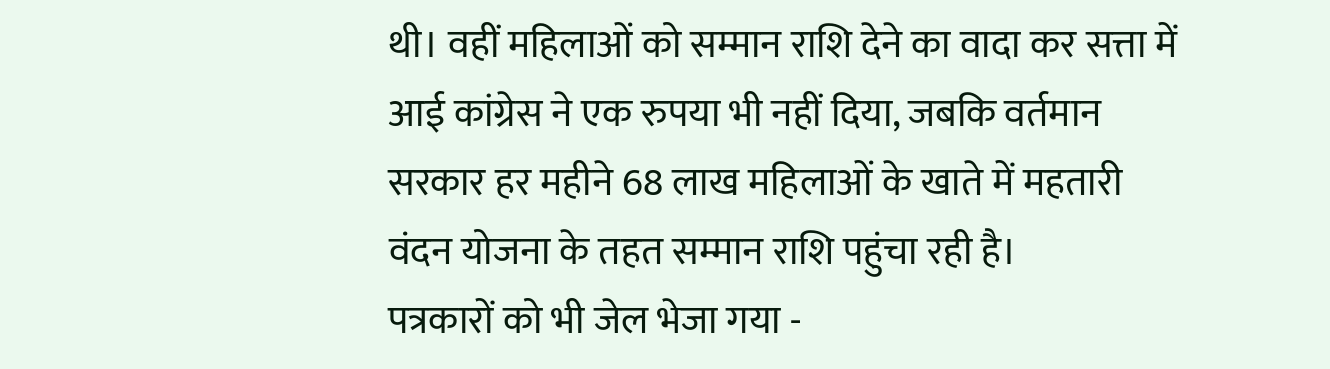थी। वहीं महिलाओं को सम्मान राशि देने का वादा कर सत्ता में आई कांग्रेस ने एक रुपया भी नहीं दिया, जबकि वर्तमान सरकार हर महीने 68 लाख महिलाओं के खाते में महतारी वंदन योजना के तहत सम्मान राशि पहुंचा रही है।
पत्रकारों को भी जेल भेजा गया -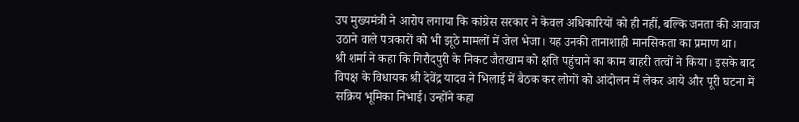उप मुख्यमंत्री ने आरोप लगाया कि कांग्रेस सरकार ने केवल अधिकारियों को ही नहीं, बल्कि जनता की आवाज उठाने वाले पत्रकारों को भी झूठे मामलों में जेल भेजा। यह उनकी तानाशाही मानसिकता का प्रमाण था।
श्री शर्मा ने कहा कि गिरौदपुरी के निकट जैतखाम को क्षति पहुंचाने का काम बाहरी तत्वों ने किया। इसके बाद विपक्ष के विधायक श्री देवेंद्र यादव ने भिलाई में बैठक कर लोगों को आंदोलन में लेकर आये और पूरी घटना में सक्रिय भूमिका निभाई। उन्होंने कहा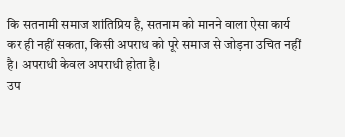कि सतनामी समाज शांतिप्रिय है, सतनाम को मानने वाला ऐसा कार्य कर ही नहीं सकता, किसी अपराध को पूरे समाज से जोड़ना उचित नहीं है। अपराधी केवल अपराधी होता है।
उप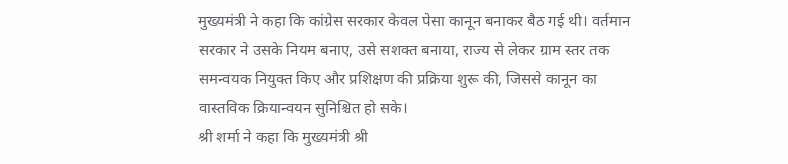मुख्यमंत्री ने कहा कि कांग्रेस सरकार केवल पेसा कानून बनाकर बैठ गई थी। वर्तमान सरकार ने उसके नियम बनाए, उसे सशक्त बनाया, राज्य से लेकर ग्राम स्तर तक समन्वयक नियुक्त किए और प्रशिक्षण की प्रक्रिया शुरू की, जिससे कानून का वास्तविक क्रियान्वयन सुनिश्चित हो सके।
श्री शर्मा ने कहा कि मुख्यमंत्री श्री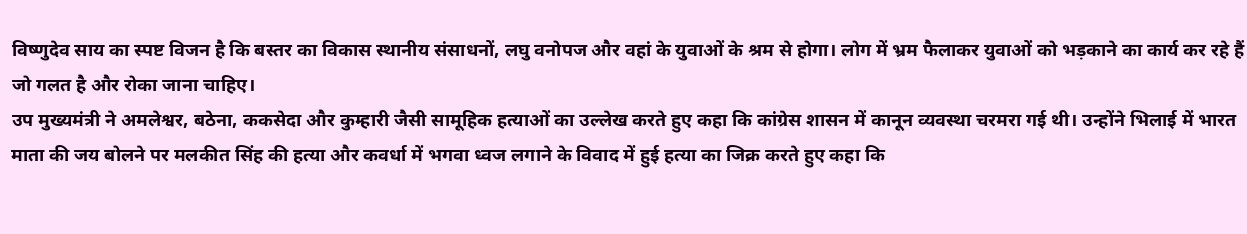विष्णुदेव साय का स्पष्ट विजन है कि बस्तर का विकास स्थानीय संसाधनों, लघु वनोपज और वहां के युवाओं के श्रम से होगा। लोग में भ्रम फैलाकर युवाओं को भड़काने का कार्य कर रहे हैं जो गलत है और रोका जाना चाहिए।
उप मुख्यमंत्री ने अमलेश्वर, बठेना, ककसेदा और कुम्हारी जैसी सामूहिक हत्याओं का उल्लेख करते हुए कहा कि कांग्रेस शासन में कानून व्यवस्था चरमरा गई थी। उन्होंने भिलाई में भारत माता की जय बोलने पर मलकीत सिंह की हत्या और कवर्धा में भगवा ध्वज लगाने के विवाद में हुई हत्या का जिक्र करते हुए कहा कि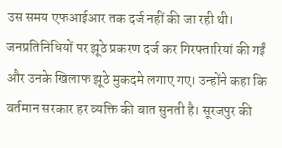उस समय एफआईआर तक दर्ज नहीं की जा रही थी। जनप्रतिनिधियों पर झूठे प्रकरण दर्ज कर गिरफ्तारियां की गईं और उनके खिलाफ झूठे मुकदमे लगाए गए। उन्होंने कहा कि वर्तमान सरकार हर व्यक्ति की बात सुनती है। सूरजपुर की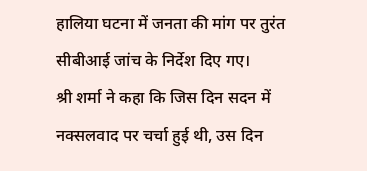हालिया घटना में जनता की मांग पर तुरंत सीबीआई जांच के निर्देश दिए गए।
श्री शर्मा ने कहा कि जिस दिन सदन में नक्सलवाद पर चर्चा हुई थी, उस दिन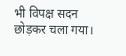भी विपक्ष सदन छोड़कर चला गया।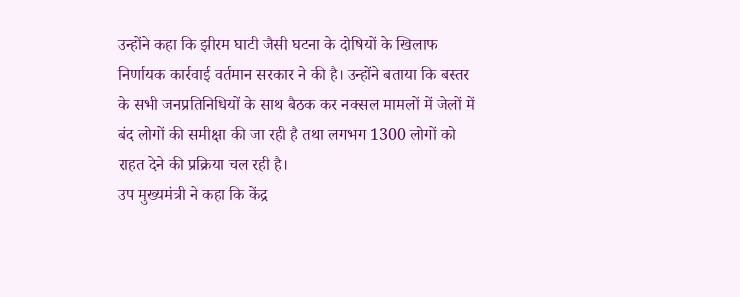उन्होंने कहा कि झीरम घाटी जैसी घटना के दोषियों के खिलाफ निर्णायक कार्रवाई वर्तमान सरकार ने की है। उन्होंने बताया कि बस्तर के सभी जनप्रतिनिधियों के साथ बैठक कर नक्सल मामलों में जेलों में बंद लोगों की समीक्षा की जा रही है तथा लगभग 1300 लोगों को राहत देने की प्रक्रिया चल रही है।
उप मुख्यमंत्री ने कहा कि केंद्र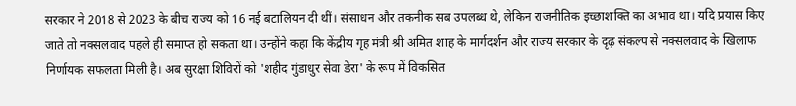सरकार ने 2018 से 2023 के बीच राज्य को 16 नई बटालियन दी थीं। संसाधन और तकनीक सब उपलब्ध थे, लेकिन राजनीतिक इच्छाशक्ति का अभाव था। यदि प्रयास किए जाते तो नक्सलवाद पहले ही समाप्त हो सकता था। उन्होंने कहा कि केंद्रीय गृह मंत्री श्री अमित शाह के मार्गदर्शन और राज्य सरकार के दृढ़ संकल्प से नक्सलवाद के खिलाफ निर्णायक सफलता मिली है। अब सुरक्षा शिविरों को 'शहीद गुंडाधुर सेवा डेरा' के रूप में विकसित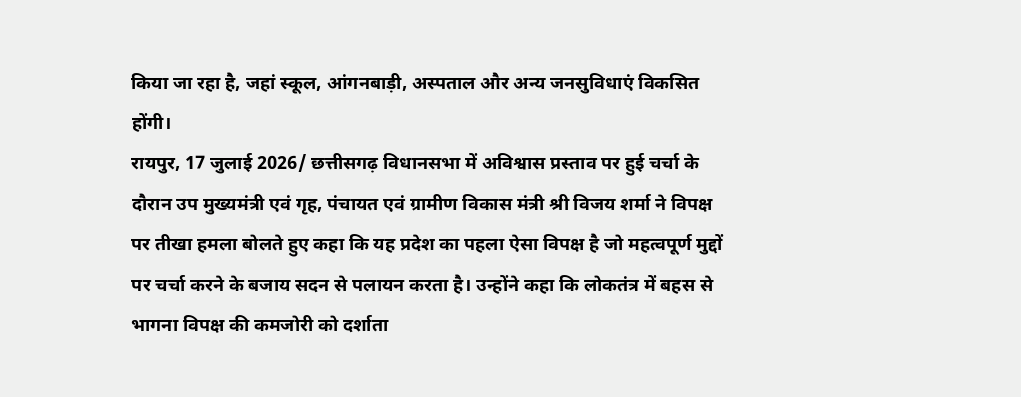किया जा रहा है, जहां स्कूल, आंगनबाड़ी, अस्पताल और अन्य जनसुविधाएं विकसित होंगी।
रायपुर, 17 जुलाई 2026/ छत्तीसगढ़ विधानसभा में अविश्वास प्रस्ताव पर हुई चर्चा के दौरान उप मुख्यमंत्री एवं गृह, पंचायत एवं ग्रामीण विकास मंत्री श्री विजय शर्मा ने विपक्ष पर तीखा हमला बोलते हुए कहा कि यह प्रदेश का पहला ऐसा विपक्ष है जो महत्वपूर्ण मुद्दों पर चर्चा करने के बजाय सदन से पलायन करता है। उन्होंने कहा कि लोकतंत्र में बहस से भागना विपक्ष की कमजोरी को दर्शाता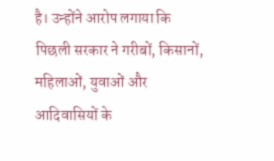है। उन्होंने आरोप लगाया कि पिछली सरकार ने गरीबों, किसानों, महिलाओं, युवाओं और आदिवासियों के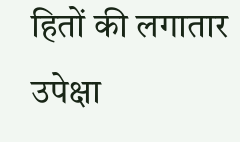हितों की लगातार उपेक्षा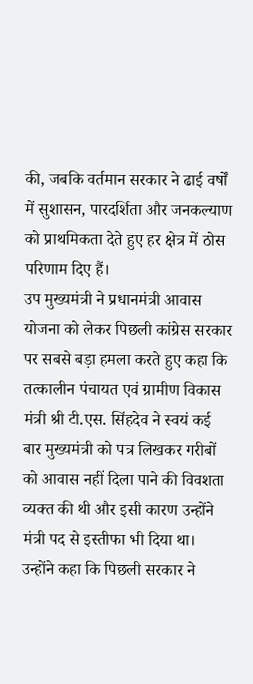की, जबकि वर्तमान सरकार ने ढाई वर्षों में सुशासन, पारदर्शिता और जनकल्याण को प्राथमिकता देते हुए हर क्षेत्र में ठोस परिणाम दिए हैं।
उप मुख्यमंत्री ने प्रधानमंत्री आवास योजना को लेकर पिछली कांग्रेस सरकार पर सबसे बड़ा हमला करते हुए कहा कि तत्कालीन पंचायत एवं ग्रामीण विकास मंत्री श्री टी.एस. सिंहदेव ने स्वयं कई बार मुख्यमंत्री को पत्र लिखकर गरीबों को आवास नहीं दिला पाने की विवशता व्यक्त की थी और इसी कारण उन्होंने मंत्री पद से इस्तीफा भी दिया था। उन्होंने कहा कि पिछली सरकार ने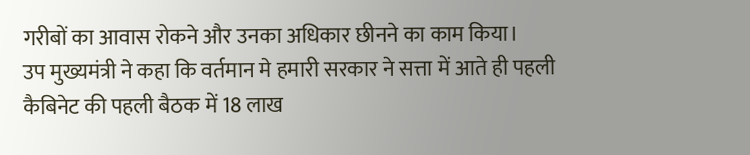गरीबों का आवास रोकने और उनका अधिकार छीनने का काम किया।
उप मुख्यमंत्री ने कहा कि वर्तमान मे हमारी सरकार ने सत्ता में आते ही पहली कैबिनेट की पहली बैठक में 18 लाख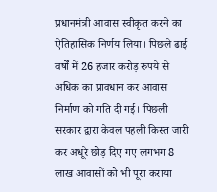प्रधानमंत्री आवास स्वीकृत करने का ऐतिहासिक निर्णय लिया। पिछले ढाई वर्षों में 26 हजार करोड़ रुपये से अधिक का प्रावधान कर आवास निर्माण को गति दी गई। पिछली सरकार द्वारा केवल पहली किस्त जारी कर अधूरे छोड़ दिए गए लगभग 8 लाख आवासों को भी पूरा कराया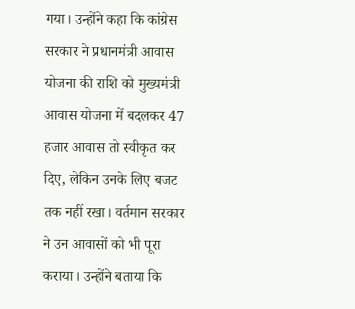गया। उन्होंने कहा कि कांग्रेस सरकार ने प्रधानमंत्री आवास योजना की राशि को मुख्यमंत्री आवास योजना में बदलकर 47 हजार आवास तो स्वीकृत कर दिए, लेकिन उनके लिए बजट तक नहीं रखा। वर्तमान सरकार ने उन आवासों को भी पूरा कराया। उन्होंने बताया कि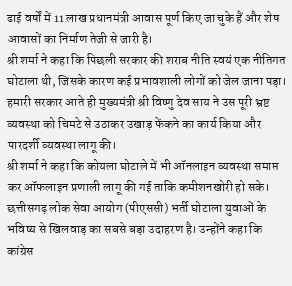ढाई वर्षों में 11 लाख प्रधानमंत्री आवास पूर्ण किए जा चुके हैं और शेष आवासों का निर्माण तेजी से जारी है।
श्री शर्मा ने कहा कि पिछली सरकार की शराब नीति स्वयं एक नीतिगत घोटाला थी, जिसके कारण कई प्रभावशाली लोगों को जेल जाना पड़ा। हमारी सरकार आते ही मुख्यमंत्री श्री विष्णु देव साय ने उस पूरी भ्रष्ट व्यवस्था को चिमटे से उठाकर उखाड़ फेंकने का कार्य किया और पारदर्शी व्यवस्था लागू की।
श्री शर्मा ने कहा कि कोयला घोटाले में भी ऑनलाइन व्यवस्था समाप्त कर ऑफलाइन प्रणाली लागू की गई ताकि कमीशनखोरी हो सके। छत्तीसगढ़ लोक सेवा आयोग (पीएससी) भर्ती घोटाला युवाओं के भविष्य से खिलवाड़ का सबसे बड़ा उदाहरण है। उन्होंने कहा कि कांग्रेस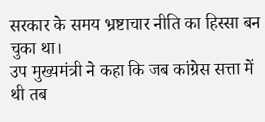सरकार के समय भ्रष्टाचार नीति का हिस्सा बन चुका था।
उप मुख्यमंत्री ने कहा कि जब कांग्रेस सत्ता में थी तब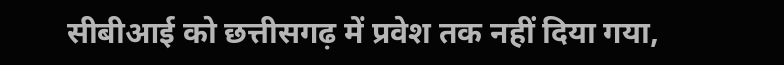सीबीआई को छत्तीसगढ़ में प्रवेश तक नहीं दिया गया,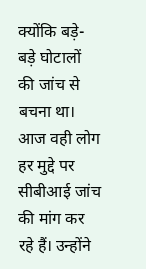क्योंकि बड़े-बड़े घोटालों की जांच से बचना था। आज वही लोग हर मुद्दे पर सीबीआई जांच की मांग कर रहे हैं। उन्होंने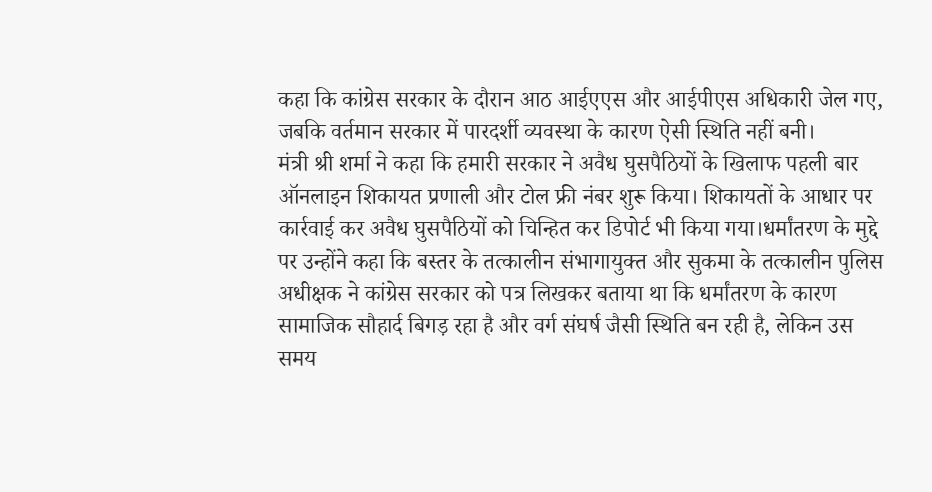कहा कि कांग्रेस सरकार के दौरान आठ आईएएस और आईपीएस अधिकारी जेल गए, जबकि वर्तमान सरकार में पारदर्शी व्यवस्था के कारण ऐसी स्थिति नहीं बनी।
मंत्री श्री शर्मा ने कहा कि हमारी सरकार ने अवैध घुसपैठियों के खिलाफ पहली बार ऑनलाइन शिकायत प्रणाली और टोल फ्री नंबर शुरू किया। शिकायतों के आधार पर कार्रवाई कर अवैध घुसपैठियों को चिन्हित कर डिपोर्ट भी किया गया।धर्मांतरण के मुद्दे पर उन्होंने कहा कि बस्तर के तत्कालीन संभागायुक्त और सुकमा के तत्कालीन पुलिस अधीक्षक ने कांग्रेस सरकार को पत्र लिखकर बताया था कि धर्मांतरण के कारण सामाजिक सौहार्द बिगड़ रहा है और वर्ग संघर्ष जैसी स्थिति बन रही है, लेकिन उस समय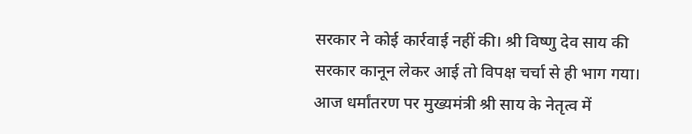सरकार ने कोई कार्रवाई नहीं की। श्री विष्णु देव साय की सरकार कानून लेकर आई तो विपक्ष चर्चा से ही भाग गया। आज धर्मांतरण पर मुख्यमंत्री श्री साय के नेतृत्व में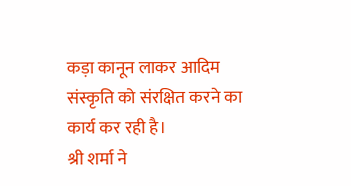कड़ा कानून लाकर आदिम संस्कृति को संरक्षित करने का कार्य कर रही है।
श्री शर्मा ने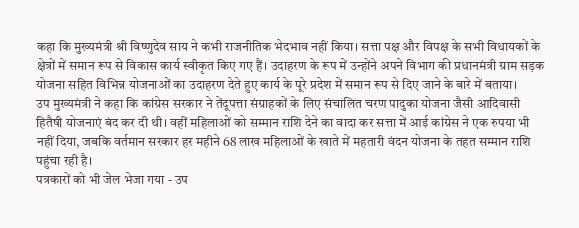कहा कि मुख्यमंत्री श्री विष्णुदेव साय ने कभी राजनीतिक भेदभाव नहीं किया। सत्ता पक्ष और विपक्ष के सभी विधायकों के क्षेत्रों में समान रूप से विकास कार्य स्वीकृत किए गए हैं। उदाहरण के रूप में उन्होंने अपने विभाग की प्रधानमंत्री ग्राम सड़क योजना सहित विभिन्न योजनाओं का उदाहरण देते हुए कार्य के पूरे प्रदेश में समान रूप से दिए जाने के बारे में बताया।
उप मुख्यमंत्री ने कहा कि कांग्रेस सरकार ने तेंदूपत्ता संग्राहकों के लिए संचालित चरण पादुका योजना जैसी आदिवासी हितैषी योजनाएं बंद कर दी थी। वहीं महिलाओं को सम्मान राशि देने का वादा कर सत्ता में आई कांग्रेस ने एक रुपया भी नहीं दिया, जबकि वर्तमान सरकार हर महीने 68 लाख महिलाओं के खाते में महतारी वंदन योजना के तहत सम्मान राशि पहुंचा रही है।
पत्रकारों को भी जेल भेजा गया - उप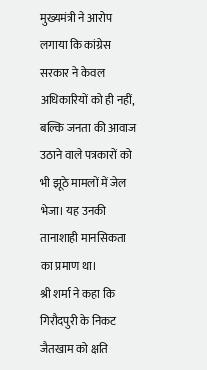मुख्यमंत्री ने आरोप लगाया कि कांग्रेस सरकार ने केवल अधिकारियों को ही नहीं, बल्कि जनता की आवाज उठाने वाले पत्रकारों को भी झूठे मामलों में जेल भेजा। यह उनकी तानाशाही मानसिकता का प्रमाण था।
श्री शर्मा ने कहा कि गिरौदपुरी के निकट जैतखाम को क्षति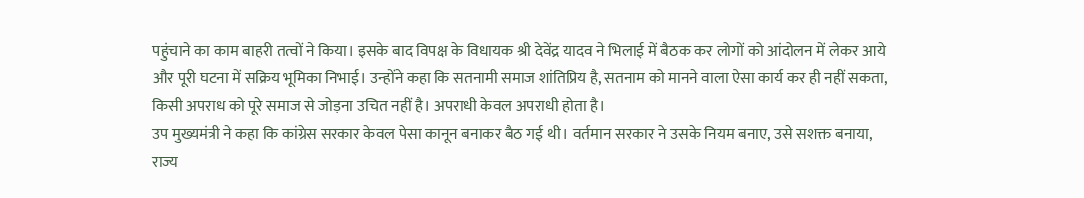पहुंचाने का काम बाहरी तत्वों ने किया। इसके बाद विपक्ष के विधायक श्री देवेंद्र यादव ने भिलाई में बैठक कर लोगों को आंदोलन में लेकर आये और पूरी घटना में सक्रिय भूमिका निभाई। उन्होंने कहा कि सतनामी समाज शांतिप्रिय है, सतनाम को मानने वाला ऐसा कार्य कर ही नहीं सकता, किसी अपराध को पूरे समाज से जोड़ना उचित नहीं है। अपराधी केवल अपराधी होता है।
उप मुख्यमंत्री ने कहा कि कांग्रेस सरकार केवल पेसा कानून बनाकर बैठ गई थी। वर्तमान सरकार ने उसके नियम बनाए, उसे सशक्त बनाया, राज्य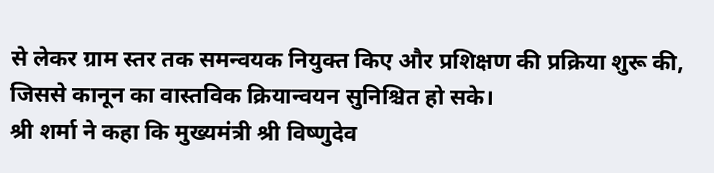से लेकर ग्राम स्तर तक समन्वयक नियुक्त किए और प्रशिक्षण की प्रक्रिया शुरू की, जिससे कानून का वास्तविक क्रियान्वयन सुनिश्चित हो सके।
श्री शर्मा ने कहा कि मुख्यमंत्री श्री विष्णुदेव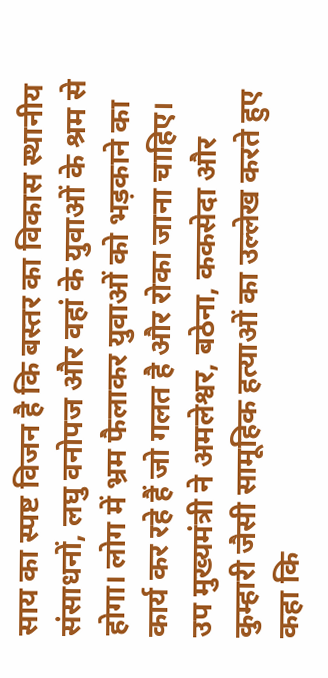साय का स्पष्ट विजन है कि बस्तर का विकास स्थानीय संसाधनों, लघु वनोपज और वहां के युवाओं के श्रम से होगा। लोग में भ्रम फैलाकर युवाओं को भड़काने का कार्य कर रहे हैं जो गलत है और रोका जाना चाहिए।
उप मुख्यमंत्री ने अमलेश्वर, बठेना, ककसेदा और कुम्हारी जैसी सामूहिक हत्याओं का उल्लेख करते हुए कहा कि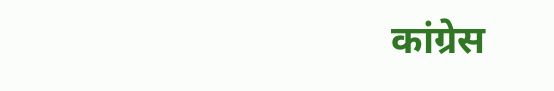कांग्रेस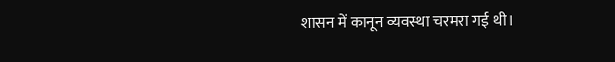शासन में कानून व्यवस्था चरमरा गई थी।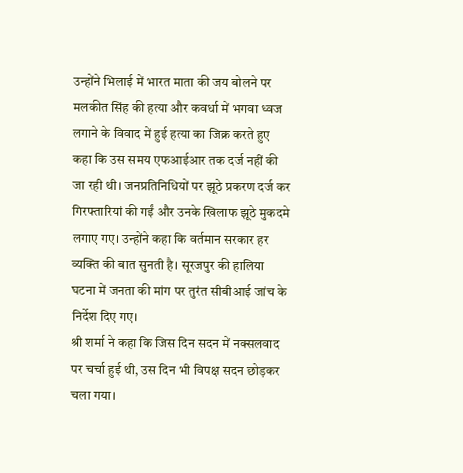उन्होंने भिलाई में भारत माता की जय बोलने पर मलकीत सिंह की हत्या और कवर्धा में भगवा ध्वज लगाने के विवाद में हुई हत्या का जिक्र करते हुए कहा कि उस समय एफआईआर तक दर्ज नहीं की जा रही थी। जनप्रतिनिधियों पर झूठे प्रकरण दर्ज कर गिरफ्तारियां की गईं और उनके खिलाफ झूठे मुकदमे लगाए गए। उन्होंने कहा कि वर्तमान सरकार हर व्यक्ति की बात सुनती है। सूरजपुर की हालिया घटना में जनता की मांग पर तुरंत सीबीआई जांच के निर्देश दिए गए।
श्री शर्मा ने कहा कि जिस दिन सदन में नक्सलवाद पर चर्चा हुई थी, उस दिन भी विपक्ष सदन छोड़कर चला गया।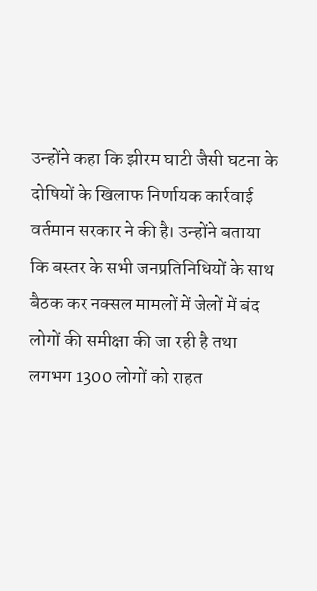उन्होंने कहा कि झीरम घाटी जैसी घटना के दोषियों के खिलाफ निर्णायक कार्रवाई वर्तमान सरकार ने की है। उन्होंने बताया कि बस्तर के सभी जनप्रतिनिधियों के साथ बैठक कर नक्सल मामलों में जेलों में बंद लोगों की समीक्षा की जा रही है तथा लगभग 1300 लोगों को राहत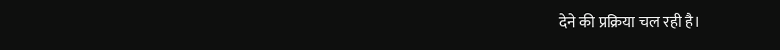देने की प्रक्रिया चल रही है।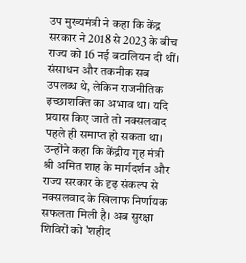उप मुख्यमंत्री ने कहा कि केंद्र सरकार ने 2018 से 2023 के बीच राज्य को 16 नई बटालियन दी थीं। संसाधन और तकनीक सब उपलब्ध थे, लेकिन राजनीतिक इच्छाशक्ति का अभाव था। यदि प्रयास किए जाते तो नक्सलवाद पहले ही समाप्त हो सकता था। उन्होंने कहा कि केंद्रीय गृह मंत्री श्री अमित शाह के मार्गदर्शन और राज्य सरकार के दृढ़ संकल्प से नक्सलवाद के खिलाफ निर्णायक सफलता मिली है। अब सुरक्षा शिविरों को 'शहीद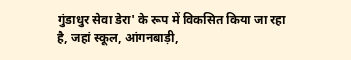गुंडाधुर सेवा डेरा' के रूप में विकसित किया जा रहा है, जहां स्कूल, आंगनबाड़ी,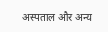अस्पताल और अन्य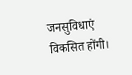जनसुविधाएं विकसित होंगी।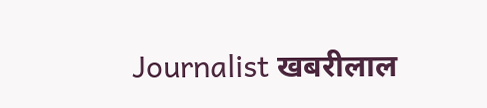Journalist खबरीलाल